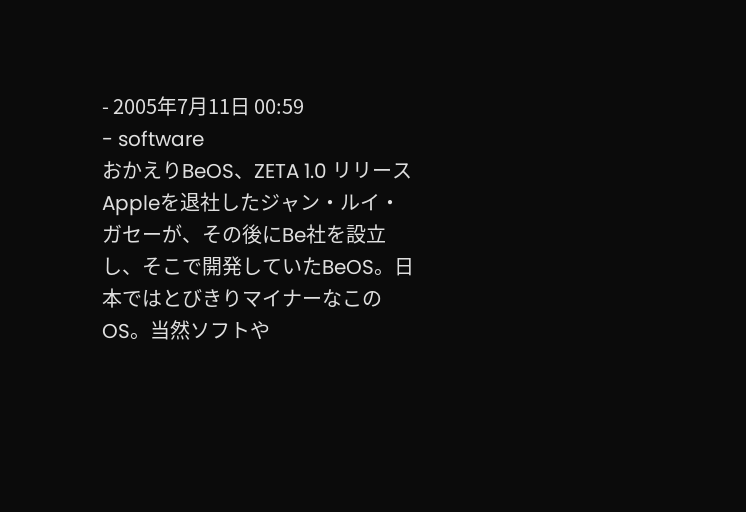- 2005年7月11日 00:59
- software
おかえりBeOS、ZETA 1.0 リリース
Appleを退社したジャン・ルイ・ガセーが、その後にBe社を設立し、そこで開発していたBeOS。日本ではとびきりマイナーなこのOS。当然ソフトや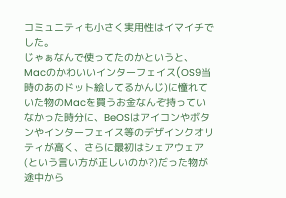コミュニティも小さく実用性はイマイチでした。
じゃぁなんで使ってたのかというと、Macのかわいいインターフェイス(OS9当時のあのドット絵してるかんじ)に憧れていた物のMacを買うお金なんぞ持っていなかった時分に、BeOSはアイコンやボタンやインターフェイス等のデザインクオリティが高く、さらに最初はシェアウェア(という言い方が正しいのか?)だった物が途中から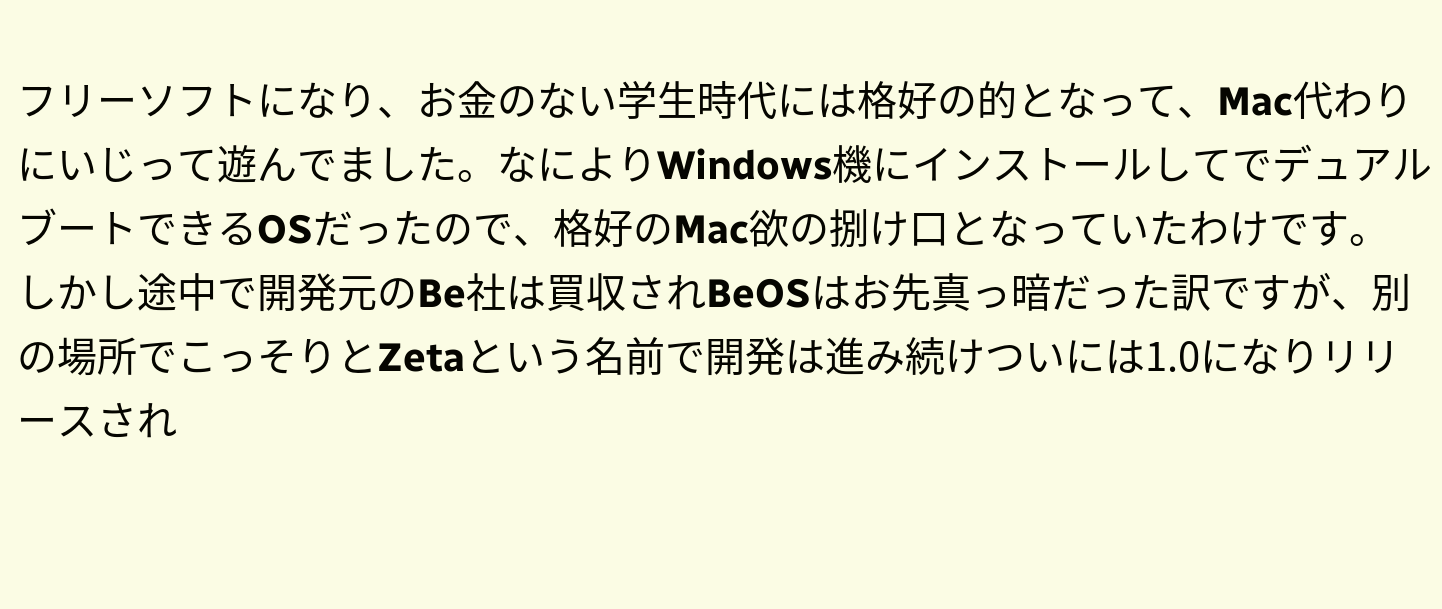フリーソフトになり、お金のない学生時代には格好の的となって、Mac代わりにいじって遊んでました。なによりWindows機にインストールしてでデュアルブートできるOSだったので、格好のMac欲の捌け口となっていたわけです。
しかし途中で開発元のBe社は買収されBeOSはお先真っ暗だった訳ですが、別の場所でこっそりとZetaという名前で開発は進み続けついには1.0になりリリースされ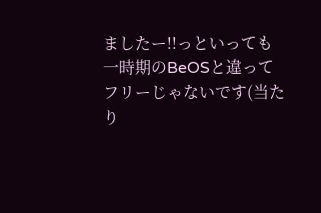ましたー!!っといっても一時期のBeOSと違ってフリーじゃないです(当たり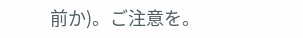前か)。ご注意を。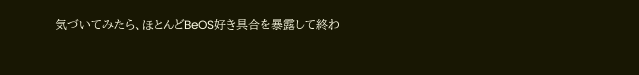気づいてみたら、ほとんどBeOS好き具合を暴露して終わ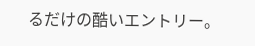るだけの酷いエントリー。